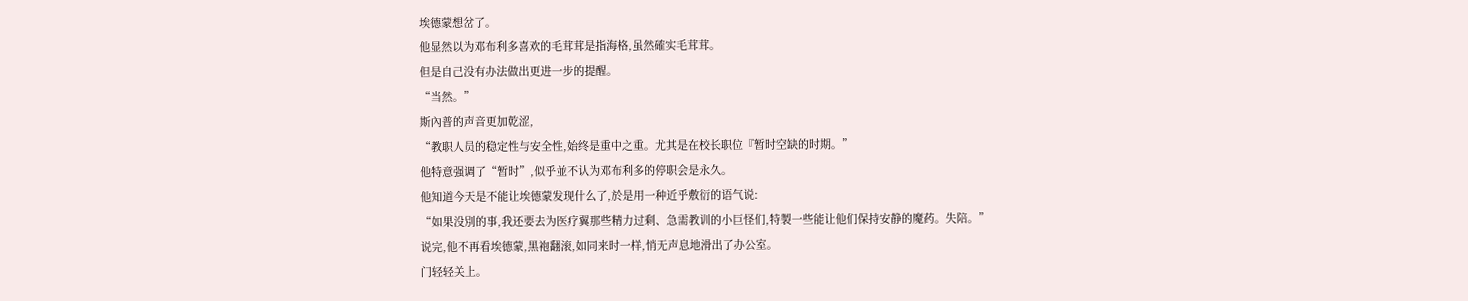埃德蒙想岔了。
他显然以为邓布利多喜欢的毛茸茸是指海格,虽然確实毛茸茸。
但是自己没有办法做出更进一步的提醒。
“当然。”
斯內普的声音更加乾涩,
“教职人员的稳定性与安全性,始终是重中之重。尤其是在校长职位『暂时空缺的时期。”
他特意强调了“暂时”,似乎並不认为邓布利多的停职会是永久。
他知道今天是不能让埃德蒙发现什么了,於是用一种近乎敷衍的语气说:
“如果没別的事,我还要去为医疗翼那些精力过剩、急需教训的小巨怪们,特製一些能让他们保持安静的魔药。失陪。”
说完,他不再看埃德蒙,黑袍翻滚,如同来时一样,悄无声息地滑出了办公室。
门轻轻关上。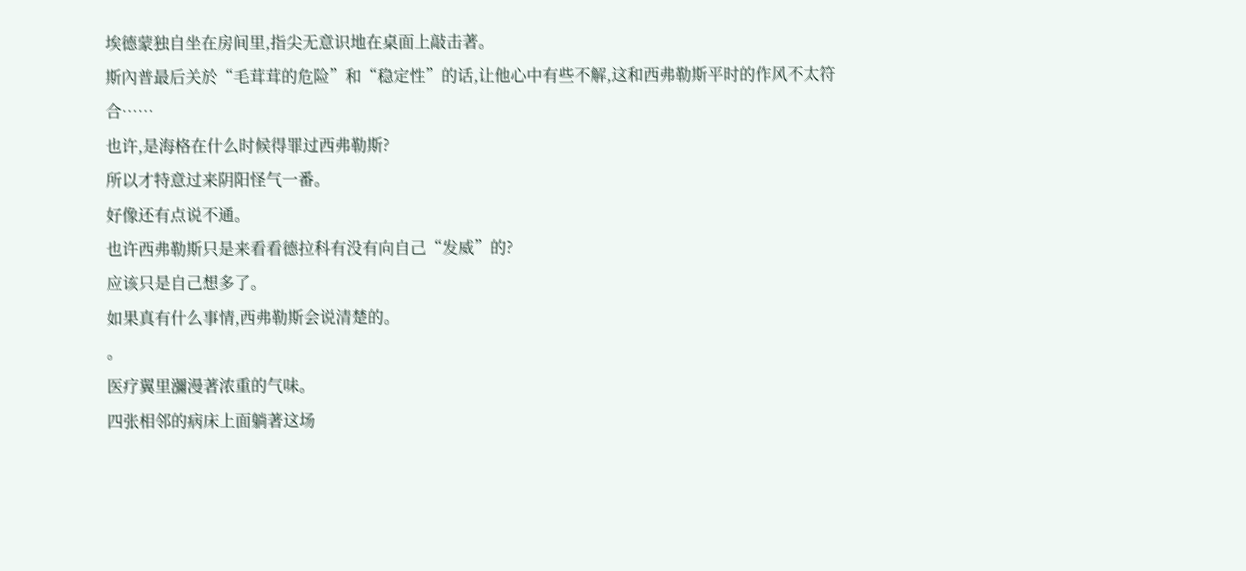埃德蒙独自坐在房间里,指尖无意识地在桌面上敲击著。
斯內普最后关於“毛茸茸的危险”和“稳定性”的话,让他心中有些不解,这和西弗勒斯平时的作风不太符合……
也许,是海格在什么时候得罪过西弗勒斯?
所以才特意过来阴阳怪气一番。
好像还有点说不通。
也许西弗勒斯只是来看看德拉科有没有向自己“发威”的?
应该只是自己想多了。
如果真有什么事情,西弗勒斯会说清楚的。
。
医疗翼里瀰漫著浓重的气味。
四张相邻的病床上面躺著这场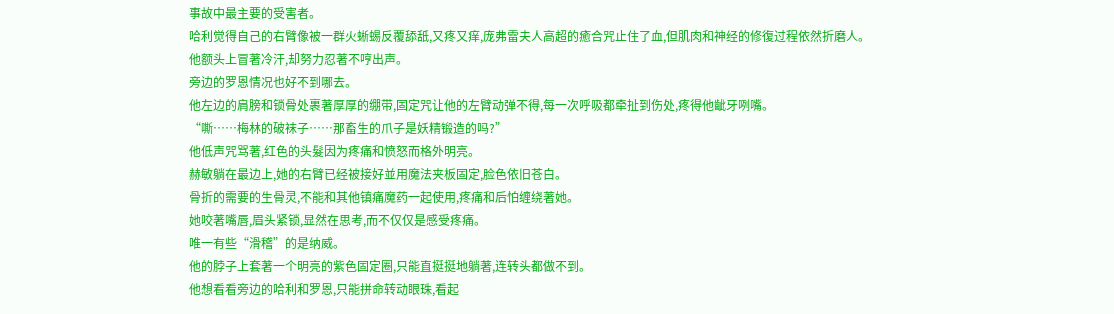事故中最主要的受害者。
哈利觉得自己的右臂像被一群火蜥蜴反覆舔舐,又疼又痒,庞弗雷夫人高超的癒合咒止住了血,但肌肉和神经的修復过程依然折磨人。
他额头上冒著冷汗,却努力忍著不哼出声。
旁边的罗恩情况也好不到哪去。
他左边的肩膀和锁骨处裹著厚厚的绷带,固定咒让他的左臂动弹不得,每一次呼吸都牵扯到伤处,疼得他齜牙咧嘴。
“嘶……梅林的破袜子……那畜生的爪子是妖精锻造的吗?”
他低声咒骂著,红色的头髮因为疼痛和愤怒而格外明亮。
赫敏躺在最边上,她的右臂已经被接好並用魔法夹板固定,脸色依旧苍白。
骨折的需要的生骨灵,不能和其他镇痛魔药一起使用,疼痛和后怕缠绕著她。
她咬著嘴唇,眉头紧锁,显然在思考,而不仅仅是感受疼痛。
唯一有些“滑稽”的是纳威。
他的脖子上套著一个明亮的紫色固定圈,只能直挺挺地躺著,连转头都做不到。
他想看看旁边的哈利和罗恩,只能拼命转动眼珠,看起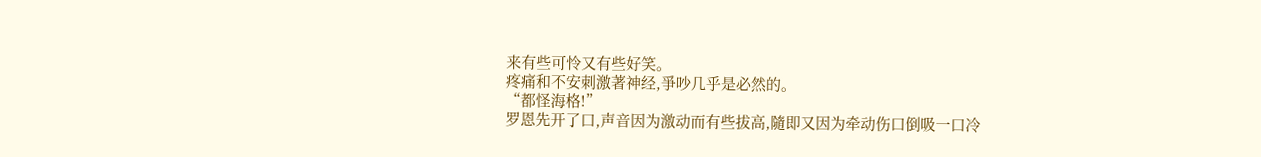来有些可怜又有些好笑。
疼痛和不安刺激著神经,爭吵几乎是必然的。
“都怪海格!”
罗恩先开了口,声音因为激动而有些拔高,隨即又因为牵动伤口倒吸一口冷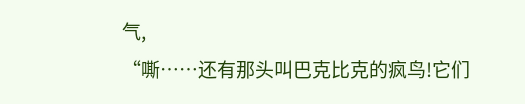气,
“嘶……还有那头叫巴克比克的疯鸟!它们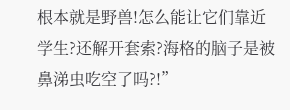根本就是野兽!怎么能让它们靠近学生?还解开套索?海格的脑子是被鼻涕虫吃空了吗?!”